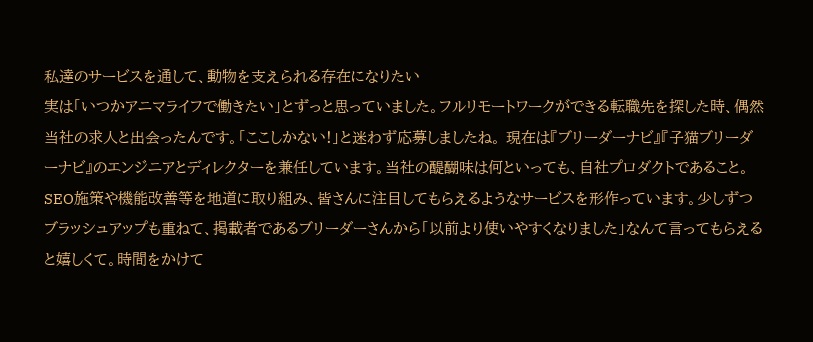私達のサービスを通して、動物を支えられる存在になりたい
実は「いつかアニマライフで働きたい」とずっと思っていました。フルリモートワークができる転職先を探した時、偶然当社の求人と出会ったんです。「ここしかない!」と迷わず応募しましたね。 現在は『ブリーダーナビ』『子猫ブリーダーナビ』のエンジニアとディレクターを兼任しています。当社の醍醐味は何といっても、自社プロダクトであること。SEO施策や機能改善等を地道に取り組み、皆さんに注目してもらえるようなサービスを形作っています。少しずつブラッシュアップも重ねて、掲載者であるブリーダーさんから「以前より使いやすくなりました」なんて言ってもらえると嬉しくて。時間をかけて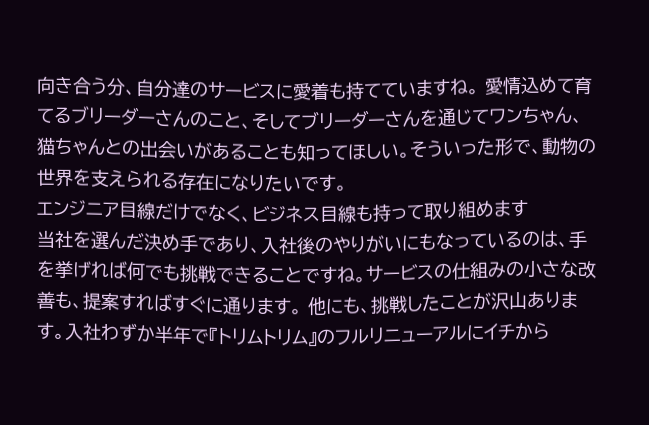向き合う分、自分達のサービスに愛着も持てていますね。 愛情込めて育てるブリーダーさんのこと、そしてブリーダーさんを通じてワンちゃん、猫ちゃんとの出会いがあることも知ってほしい。そういった形で、動物の世界を支えられる存在になりたいです。
エンジニア目線だけでなく、ビジネス目線も持って取り組めます
当社を選んだ決め手であり、入社後のやりがいにもなっているのは、手を挙げれば何でも挑戦できることですね。サービスの仕組みの小さな改善も、提案すればすぐに通ります。 他にも、挑戦したことが沢山あります。入社わずか半年で『トリムトリム』のフルリニューアルにイチから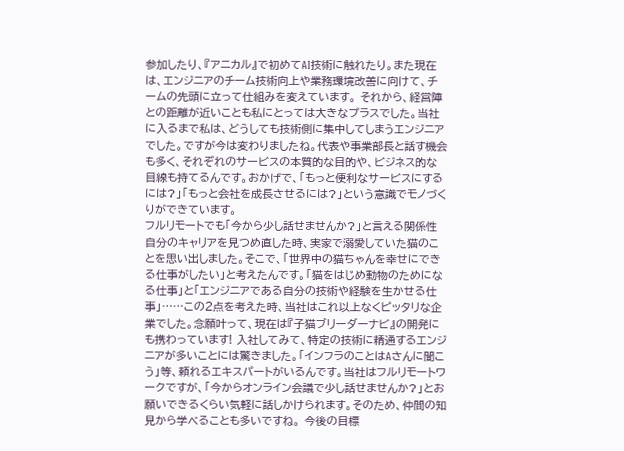参加したり、『アニカル』で初めてAI技術に触れたり。また現在は、エンジニアのチーム技術向上や業務環境改善に向けて、チームの先頭に立って仕組みを変えています。 それから、経営陣との距離が近いことも私にとっては大きなプラスでした。当社に入るまで私は、どうしても技術側に集中してしまうエンジニアでした。ですが今は変わりましたね。代表や事業部長と話す機会も多く、それぞれのサービスの本質的な目的や、ビジネス的な目線も持てるんです。おかげで、「もっと便利なサービスにするには?」「もっと会社を成長させるには?」という意識でモノづくりができています。
フルリモートでも「今から少し話せませんか?」と言える関係性
自分のキャリアを見つめ直した時、実家で溺愛していた猫のことを思い出しました。そこで、「世界中の猫ちゃんを幸せにできる仕事がしたい」と考えたんです。「猫をはじめ動物のためになる仕事」と「エンジニアである自分の技術や経験を生かせる仕事」……この2点を考えた時、当社はこれ以上なくピッタリな企業でした。念願叶って、現在は『子猫ブリーダーナビ』の開発にも携わっています! 入社してみて、特定の技術に精通するエンジニアが多いことには驚きました。「インフラのことはAさんに聞こう」等、頼れるエキスパートがいるんです。当社はフルリモートワークですが、「今からオンライン会議で少し話せませんか?」とお願いできるくらい気軽に話しかけられます。そのため、仲間の知見から学べることも多いですね。 今後の目標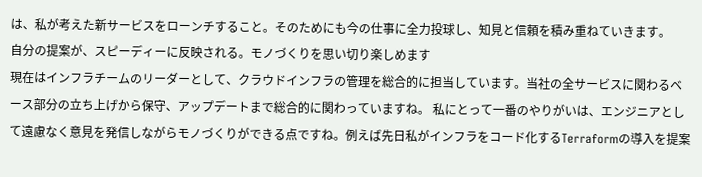は、私が考えた新サービスをローンチすること。そのためにも今の仕事に全力投球し、知見と信頼を積み重ねていきます。
自分の提案が、スピーディーに反映される。モノづくりを思い切り楽しめます
現在はインフラチームのリーダーとして、クラウドインフラの管理を総合的に担当しています。当社の全サービスに関わるベース部分の立ち上げから保守、アップデートまで総合的に関わっていますね。 私にとって一番のやりがいは、エンジニアとして遠慮なく意見を発信しながらモノづくりができる点ですね。例えば先日私がインフラをコード化するTerraformの導入を提案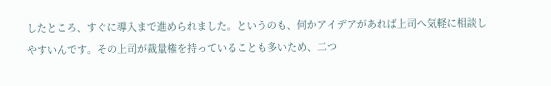したところ、すぐに導入まで進められました。というのも、何かアイデアがあれば上司へ気軽に相談しやすいんです。その上司が裁量権を持っていることも多いため、二つ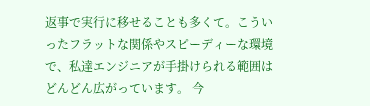返事で実行に移せることも多くて。こういったフラットな関係やスピーディーな環境で、私達エンジニアが手掛けられる範囲はどんどん広がっています。 今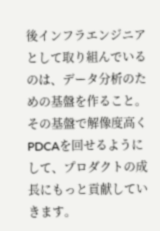後インフラエンジニアとして取り組んでいるのは、データ分析のための基盤を作ること。その基盤で解像度高くPDCAを回せるようにして、プロダクトの成長にもっと貢献していきます。